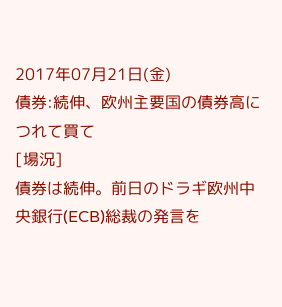2017年07月21日(金)
債券:続伸、欧州主要国の債券高につれて買て
[場況]
債券は続伸。前日のドラギ欧州中央銀行(ECB)総裁の発言を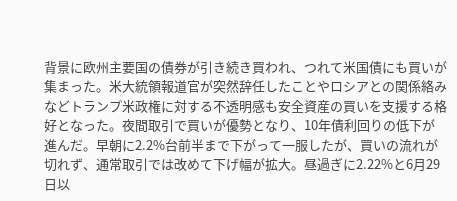背景に欧州主要国の債券が引き続き買われ、つれて米国債にも買いが集まった。米大統領報道官が突然辞任したことやロシアとの関係絡みなどトランプ米政権に対する不透明感も安全資産の買いを支援する格好となった。夜間取引で買いが優勢となり、10年債利回りの低下が進んだ。早朝に2.2%台前半まで下がって一服したが、買いの流れが切れず、通常取引では改めて下げ幅が拡大。昼過ぎに2.22%と6月29日以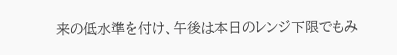来の低水準を付け、午後は本日のレンジ下限でもみ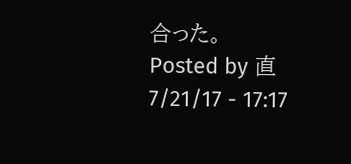合った。
Posted by 直 7/21/17 - 17:17